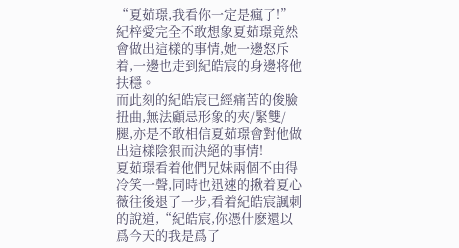“夏茹璟,我看你一定是瘋了!”
紀梓愛完全不敢想象夏茹璟竟然會做出這樣的事情,她一邊怒斥着,一邊也走到紀皓宸的身邊将他扶穩。
而此刻的紀皓宸已經痛苦的俊臉扭曲,無法顧忌形象的夾/緊雙/腿,亦是不敢相信夏茹璟會對他做出這樣陰狠而決絕的事情!
夏茹璟看着他們兄妹兩個不由得冷笑一聲,同時也迅速的揪着夏心薇往後退了一步,看着紀皓宸諷刺的說道,“紀皓宸,你憑什麽還以爲今天的我是爲了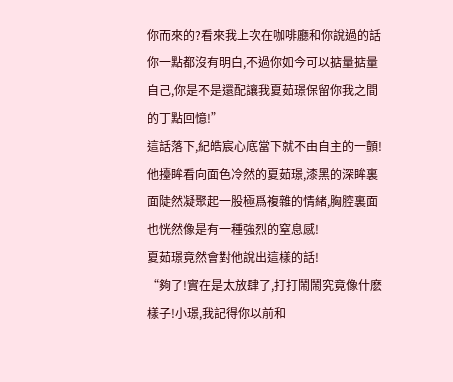你而來的?看來我上次在咖啡廳和你說過的話你一點都沒有明白,不過你如今可以掂量掂量自己,你是不是還配讓我夏茹璟保留你我之間的丁點回憶!”
這話落下,紀皓宸心底當下就不由自主的一顫!
他擡眸看向面色冷然的夏茹璟,漆黑的深眸裏面陡然凝聚起一股極爲複雜的情緒,胸腔裏面也恍然像是有一種強烈的窒息感!
夏茹璟竟然會對他說出這樣的話!
“夠了!實在是太放肆了,打打鬧鬧究竟像什麽樣子!小璟,我記得你以前和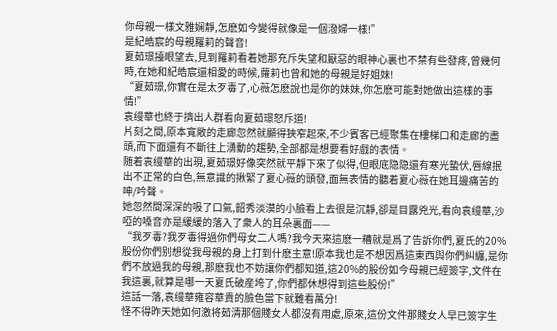你母親一樣文雅娴靜,怎麽如今變得就像是一個潑婦一樣!”
是紀皓宸的母親羅莉的聲音!
夏茹璟擡眼望去,見到羅莉看着她那充斥失望和厭惡的眼神心裏也不禁有些發疼,曾幾何時,在她和紀皓宸還相愛的時候,蘿莉也曾和她的母親是好姐妹!
“夏茹璟,你實在是太歹毒了,心薇怎麽說也是你的妹妹,你怎麽可能對她做出這樣的事情!”
袁缦華也終于擠出人群看向夏茹璟怒斥道!
片刻之間,原本寬敞的走廊忽然就顯得狹窄起來,不少賓客已經聚集在樓梯口和走廊的盡頭,而下面還有不斷往上湧動的趨勢,全部都是想要看好戲的表情。
随着袁缦華的出現,夏茹璟好像突然就平靜下來了似得,但眼底隐隐還有寒光蟄伏,唇線抿出不正常的白色,無意識的揪緊了夏心薇的頭發,面無表情的聽着夏心薇在她耳邊痛苦的呻/吟聲。
她忽然間深深的吸了口氣,韶秀淡漠的小臉看上去很是沉靜,卻是目露兇光,看向袁缦華,沙啞的嗓音亦是緩緩的落入了衆人的耳朵裏面——
“我歹毒?我歹毒得過你們母女二人嗎?我今天來這麽一糟就是爲了告訴你們,夏氏的20%股份你們别想從我母親的身上打到什麽主意!原本我也是不想因爲這東西與你們糾纏,是你們不放過我的母親,那麽我也不妨讓你們都知道,這20%的股份如今母親已經簽字,文件在我這裏,就算是哪一天夏氏破産垮了,你們都休想得到這些股份!”
這話一落,袁缦華雍容華貴的臉色當下就難看萬分!
怪不得昨天她如何激将茹清那個賤女人都沒有用處,原來,這份文件那賤女人早已簽字生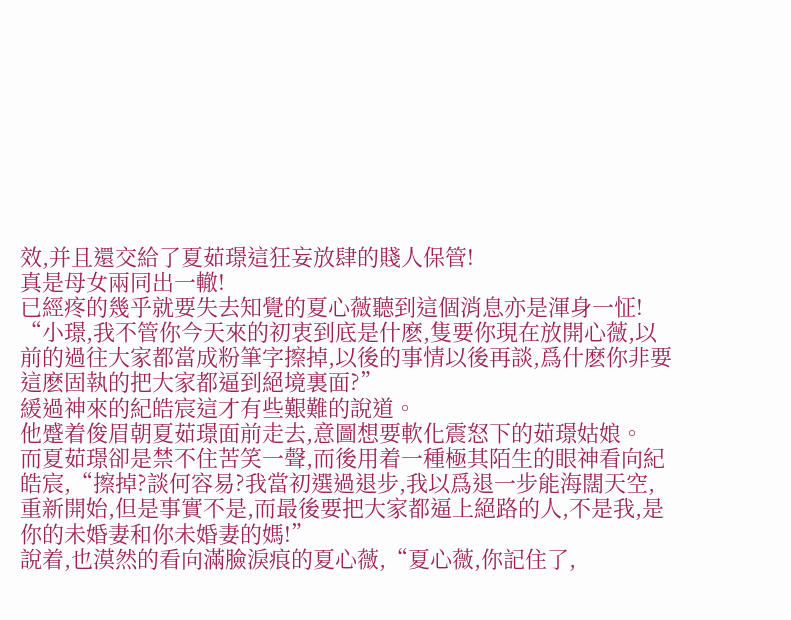效,并且還交給了夏茹璟這狂妄放肆的賤人保管!
真是母女兩同出一轍!
已經疼的幾乎就要失去知覺的夏心薇聽到這個消息亦是渾身一怔!
“小璟,我不管你今天來的初衷到底是什麽,隻要你現在放開心薇,以前的過往大家都當成粉筆字擦掉,以後的事情以後再談,爲什麽你非要這麽固執的把大家都逼到絕境裏面?”
緩過神來的紀皓宸這才有些艱難的說道。
他蹙着俊眉朝夏茹璟面前走去,意圖想要軟化震怒下的茹璟姑娘。
而夏茹璟卻是禁不住苦笑一聲,而後用着一種極其陌生的眼神看向紀皓宸,“擦掉?談何容易?我當初選過退步,我以爲退一步能海闊天空,重新開始,但是事實不是,而最後要把大家都逼上絕路的人,不是我,是你的未婚妻和你未婚妻的媽!”
說着,也漠然的看向滿臉淚痕的夏心薇,“夏心薇,你記住了,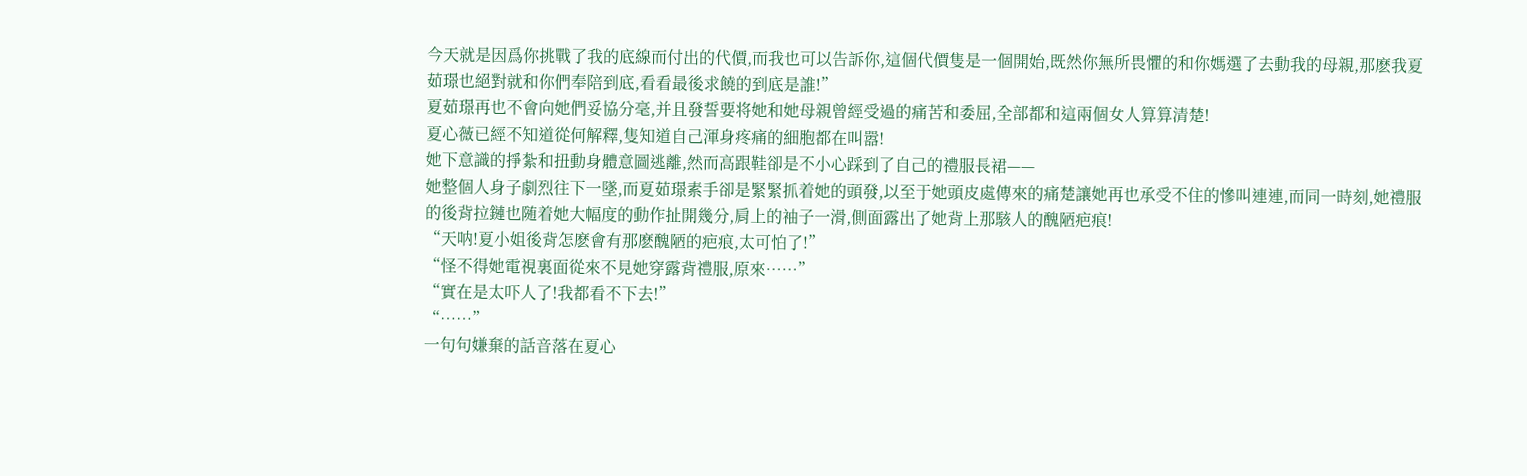今天就是因爲你挑戰了我的底線而付出的代價,而我也可以告訴你,這個代價隻是一個開始,既然你無所畏懼的和你媽選了去動我的母親,那麽我夏茹璟也絕對就和你們奉陪到底,看看最後求饒的到底是誰!”
夏茹璟再也不會向她們妥協分毫,并且發誓要将她和她母親曾經受過的痛苦和委屈,全部都和這兩個女人算算清楚!
夏心薇已經不知道從何解釋,隻知道自己渾身疼痛的細胞都在叫嚣!
她下意識的掙紮和扭動身體意圖逃離,然而高跟鞋卻是不小心踩到了自己的禮服長裙——
她整個人身子劇烈往下一墜,而夏茹璟素手卻是緊緊抓着她的頭發,以至于她頭皮處傳來的痛楚讓她再也承受不住的慘叫連連,而同一時刻,她禮服的後背拉鏈也随着她大幅度的動作扯開幾分,肩上的袖子一滑,側面露出了她背上那駭人的醜陋疤痕!
“天呐!夏小姐後背怎麽會有那麽醜陋的疤痕,太可怕了!”
“怪不得她電視裏面從來不見她穿露背禮服,原來……”
“實在是太吓人了!我都看不下去!”
“……”
一句句嫌棄的話音落在夏心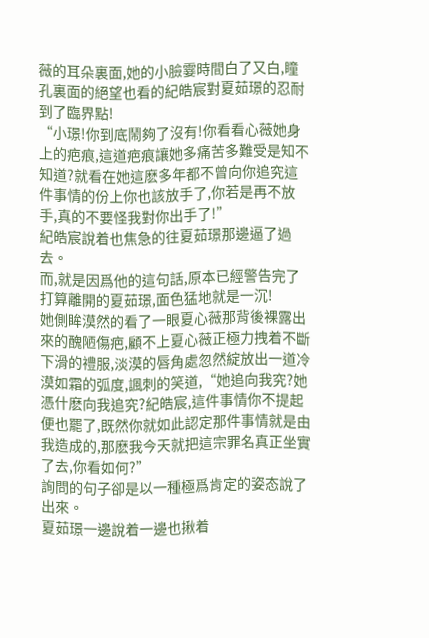薇的耳朵裏面,她的小臉霎時間白了又白,瞳孔裏面的絕望也看的紀皓宸對夏茹璟的忍耐到了臨界點!
“小璟!你到底鬧夠了沒有!你看看心薇她身上的疤痕,這道疤痕讓她多痛苦多難受是知不知道?就看在她這麽多年都不曾向你追究這件事情的份上你也該放手了,你若是再不放手,真的不要怪我對你出手了!”
紀皓宸說着也焦急的往夏茹璟那邊逼了過去。
而,就是因爲他的這句話,原本已經警告完了打算離開的夏茹璟,面色猛地就是一沉!
她側眸漠然的看了一眼夏心薇那背後裸露出來的醜陋傷疤,顧不上夏心薇正極力拽着不斷下滑的禮服,淡漠的唇角處忽然綻放出一道冷漠如霜的弧度,諷刺的笑道,“她追向我究?她憑什麽向我追究?紀皓宸,這件事情你不提起便也罷了,既然你就如此認定那件事情就是由我造成的,那麽我今天就把這宗罪名真正坐實了去,你看如何?”
詢問的句子卻是以一種極爲肯定的姿态說了出來。
夏茹璟一邊說着一邊也揪着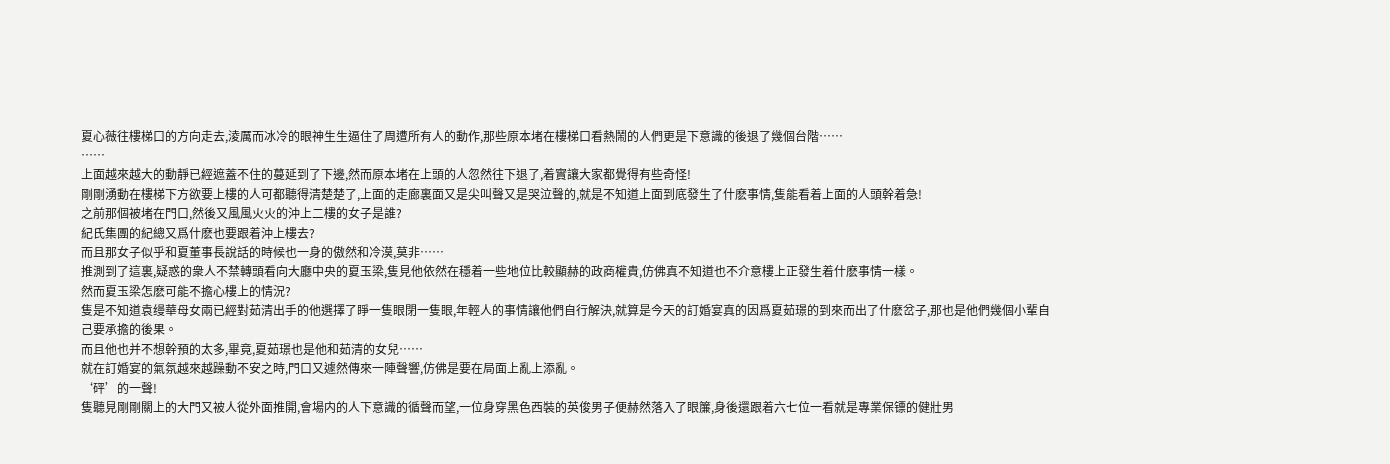夏心薇往樓梯口的方向走去,淩厲而冰冷的眼神生生逼住了周遭所有人的動作,那些原本堵在樓梯口看熱鬧的人們更是下意識的後退了幾個台階……
……
上面越來越大的動靜已經遮蓋不住的蔓延到了下邊,然而原本堵在上頭的人忽然往下退了,着實讓大家都覺得有些奇怪!
剛剛湧動在樓梯下方欲要上樓的人可都聽得清楚楚了,上面的走廊裏面又是尖叫聲又是哭泣聲的,就是不知道上面到底發生了什麽事情,隻能看着上面的人頭幹着急!
之前那個被堵在門口,然後又風風火火的沖上二樓的女子是誰?
紀氏集團的紀總又爲什麽也要跟着沖上樓去?
而且那女子似乎和夏董事長說話的時候也一身的傲然和冷漠,莫非……
推測到了這裏,疑惑的衆人不禁轉頭看向大廳中央的夏玉梁,隻見他依然在穩着一些地位比較顯赫的政商權貴,仿佛真不知道也不介意樓上正發生着什麽事情一樣。
然而夏玉梁怎麽可能不擔心樓上的情況?
隻是不知道袁缦華母女兩已經對茹清出手的他選擇了睜一隻眼閉一隻眼,年輕人的事情讓他們自行解決,就算是今天的訂婚宴真的因爲夏茹璟的到來而出了什麽岔子,那也是他們幾個小輩自己要承擔的後果。
而且他也并不想幹預的太多,畢竟,夏茹璟也是他和茹清的女兒……
就在訂婚宴的氣氛越來越躁動不安之時,門口又遽然傳來一陣聲響,仿佛是要在局面上亂上添亂。
‘砰’的一聲!
隻聽見剛剛關上的大門又被人從外面推開,會場内的人下意識的循聲而望,一位身穿黑色西裝的英俊男子便赫然落入了眼簾,身後還跟着六七位一看就是專業保镖的健壯男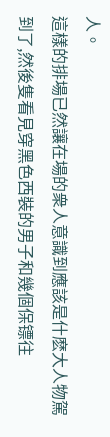人。
這樣的排場已然讓在場的衆人意識到應該是什麽大人物駕到了,然後隻看見穿黑色西裝的男子和幾個保镖往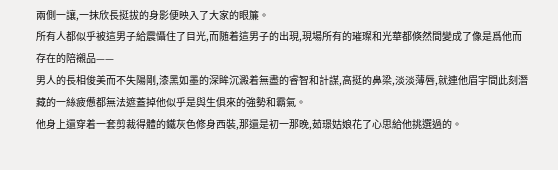兩側一讓,一抹欣長挺拔的身影便映入了大家的眼簾。
所有人都似乎被這男子給震懾住了目光,而随着這男子的出現,現場所有的璀璨和光華都倏然間變成了像是爲他而存在的陪襯品——
男人的長相俊美而不失陽剛,漆黑如墨的深眸沉澱着無盡的睿智和計謀,高挺的鼻梁,淡淡薄唇,就連他眉宇間此刻潛藏的一絲疲憊都無法遮蓋掉他似乎是與生俱來的強勢和霸氣。
他身上還穿着一套剪裁得體的鐵灰色修身西裝,那還是初一那晚,茹璟姑娘花了心思給他挑選過的。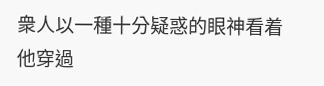衆人以一種十分疑惑的眼神看着他穿過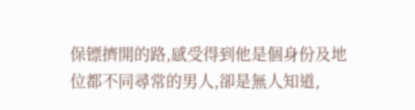保镖擠開的路,感受得到他是個身份及地位都不同尋常的男人,卻是無人知道,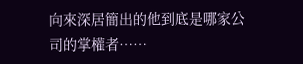向來深居簡出的他到底是哪家公司的掌權者……